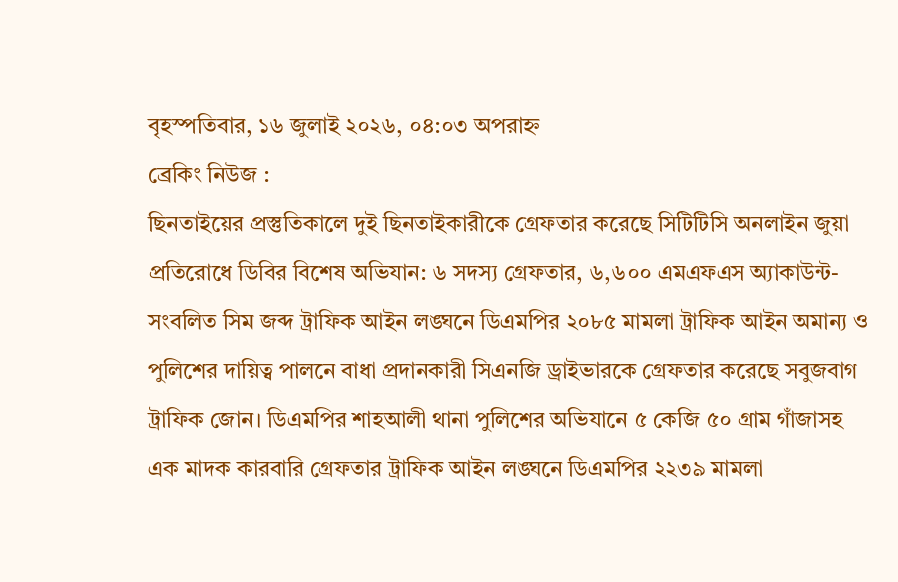বৃহস্পতিবার, ১৬ জুলাই ২০২৬, ০৪:০৩ অপরাহ্ন
ব্রেকিং নিউজ :
ছিনতাইয়ের প্রস্তুতিকালে দুই ছিনতাইকারীকে গ্রেফতার করেছে সিটিটিসি অনলাইন জুয়া প্রতিরোধে ডিবির বিশেষ অভিযান: ৬ সদস্য গ্রেফতার, ৬,৬০০ এমএফএস অ্যাকাউন্ট-সংবলিত সিম জব্দ ট্রাফিক আইন লঙ্ঘনে ডিএমপির ২০৮৫ মামলা ট্রাফিক আইন অমান্য ও পুলিশের দায়িত্ব পালনে বাধা প্রদানকারী সিএনজি ড্রাইভারকে গ্রেফতার করেছে সবুজবাগ ট্রাফিক জোন। ডিএমপির শাহআলী থানা পুলিশের অভিযানে ৫ কেজি ৫০ গ্রাম গাঁজাসহ এক মাদক কারবারি গ্রেফতার ট্রাফিক আইন লঙ্ঘনে ডিএমপির ২২৩৯ মামলা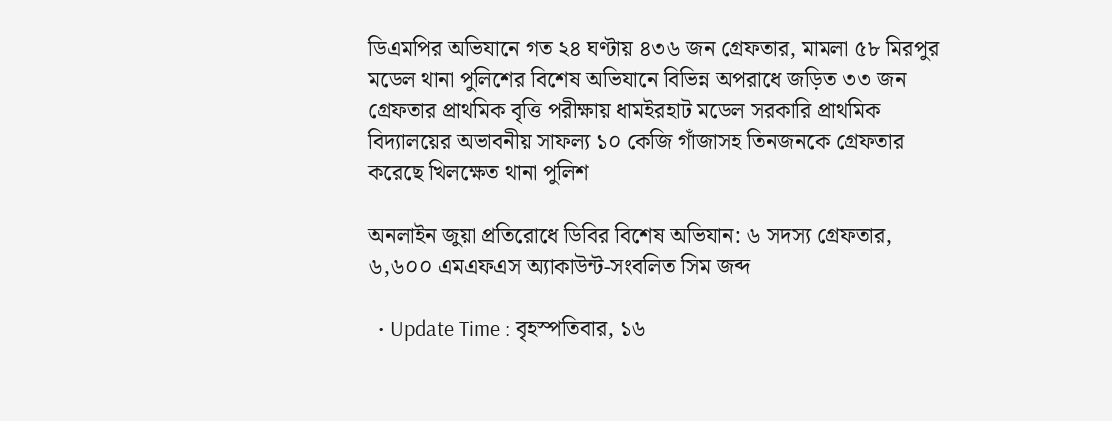ডিএমপির অভিযানে গত ২৪ ঘণ্টায় ৪৩৬ জন গ্রেফতার, মামলা ৫৮ মিরপুর মডেল থানা পুলিশের বিশেষ অভিযানে বিভিন্ন অপরাধে জড়িত ৩৩ জন গ্রেফতার প্রাথমিক বৃত্তি পরীক্ষায় ধামইরহাট মডেল সরকারি প্রাথমিক বিদ্যালয়ের অভাবনীয় সাফল্য ১০ কেজি গাঁজাসহ তিনজনকে গ্রেফতার করেছে খিলক্ষেত থানা পুলিশ

অনলাইন জুয়া প্রতিরোধে ডিবির বিশেষ অভিযান: ৬ সদস্য গ্রেফতার, ৬,৬০০ এমএফএস অ্যাকাউন্ট-সংবলিত সিম জব্দ

  • Update Time : বৃহস্পতিবার, ১৬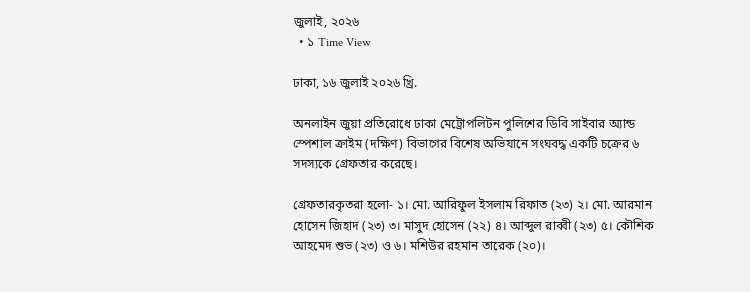জুলাই, ২০২৬
  • ১ Time View

ঢাকা, ১৬ জুলাই ২০২৬ খ্রি.

অনলাইন জুয়া প্রতিরোধে ঢাকা মেট্রোপলিটন পুলিশের ডিবি সাইবার অ্যান্ড স্পেশাল ক্রাইম (দক্ষিণ) বিভাগের বিশেষ অভিযানে সংঘবদ্ধ একটি চক্রের ৬ সদস্যকে গ্রেফতার করেছে।

গ্রেফতারকৃতরা হলো- ১। মো. আরিফুল ইসলাম রিফাত (২৩) ২। মো. আরমান হোসেন জিহাদ (২৩) ৩। মাসুদ হোসেন (২২) ৪। আব্দুল রাব্বী (২৩) ৫। কৌশিক আহমেদ শুভ (২৩) ও ৬। মশিউর রহমান তারেক (২০)।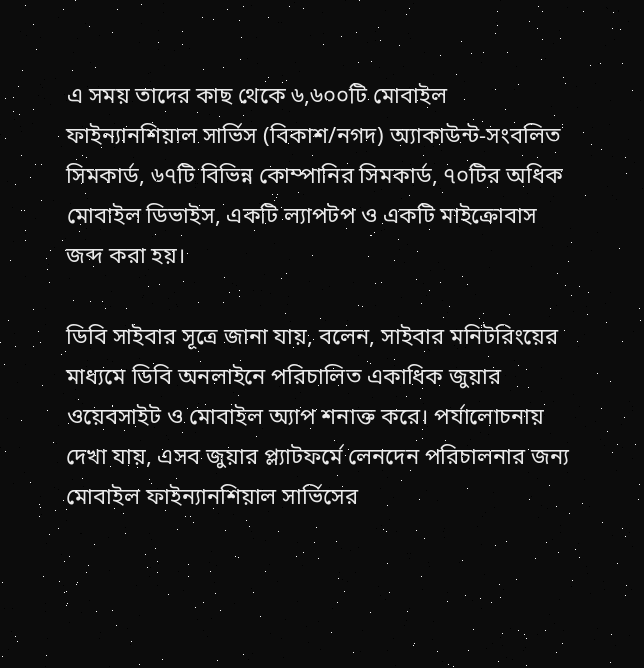এ সময় তাদের কাছ থেকে ৬,৬০০টি মোবাইল ফাইন্যানশিয়াল সার্ভিস (বিকাশ/নগদ) অ্যাকাউন্ট-সংবলিত সিমকার্ড, ৬৭টি বিভিন্ন কোম্পানির সিমকার্ড, ৭০টির অধিক মোবাইল ডিভাইস, একটি ল্যাপটপ ও একটি মাইক্রোবাস জব্দ করা হয়।

ডিবি সাইবার সূত্রে জানা যায়, বলেন, সাইবার মনিটরিংয়ের মাধ্যমে ডিবি অনলাইনে পরিচালিত একাধিক জুয়ার ওয়েবসাইট ও মোবাইল অ্যাপ শনাক্ত করে। পর্যালোচনায় দেখা যায়, এসব জুয়ার প্ল্যাটফর্মে লেনদেন পরিচালনার জন্য মোবাইল ফাইন্যানশিয়াল সার্ভিসের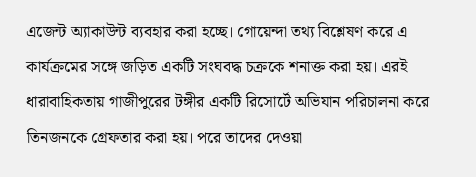এজেন্ট অ্যাকাউন্ট ব্যবহার করা হচ্ছে। গোয়েন্দা তথ্য বিশ্লেষণ করে এ কার্যক্রমের সঙ্গে জড়িত একটি সংঘবদ্ধ চক্রকে শনাক্ত করা হয়। এরই ধারাবাহিকতায় গাজীপুরের টঙ্গীর একটি রিসোর্টে অভিযান পরিচালনা করে তিনজনকে গ্রেফতার করা হয়। পরে তাদের দেওয়া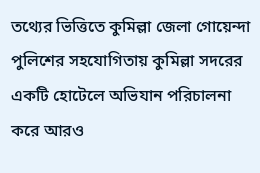তথ্যের ভিত্তিতে কুমিল্লা জেলা গোয়েন্দা পুলিশের সহযোগিতায় কুমিল্লা সদরের একটি হোটেলে অভিযান পরিচালনা করে আরও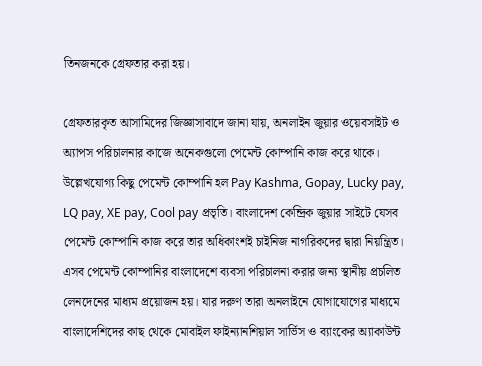তিনজনকে গ্রেফতার করা হয়।

গ্রেফতারকৃত আসামিদের জিজ্ঞাসাবাদে জানা যায়, অনলাইন জুয়ার ওয়েবসাইট ও অ্যাপস পরিচালনার কাজে অনেকগুলো পেমেন্ট কোম্পানি কাজ করে থাকে। উল্লেখযোগ্য কিছু পেমেন্ট কোম্পানি হল Pay Kashma, Gopay, Lucky pay, LQ pay, XE pay, Cool pay প্রভৃতি। বাংলাদেশ কেন্দ্রিক জুয়ার সাইটে যেসব পেমেন্ট কোম্পানি কাজ করে তার অধিকাংশই চাইনিজ নাগরিকদের দ্বারা নিয়ন্ত্রিত। এসব পেমেন্ট কোম্পানির বাংলাদেশে ব্যবসা পরিচালনা করার জন্য স্থানীয় প্রচলিত লেনদেনের মাধ্যম প্রয়োজন হয়। যার দরুণ তারা অনলাইনে যোগাযোগের মাধ্যমে বাংলাদেশিদের কাছ থেকে মোবাইল ফাইন্যানশিয়াল সার্ভিস ও ব্যাংকের অ্যাকাউন্ট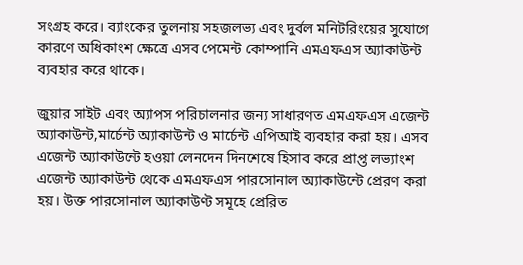সংগ্রহ করে। ব্যাংকের তুলনায় সহজলভ্য এবং দুর্বল মনিটরিংয়ের সুযোগে কারণে অধিকাংশ ক্ষেত্রে এসব পেমেন্ট কোম্পানি এমএফএস অ্যাকাউন্ট ব্যবহার করে থাকে।

জুয়ার সাইট এবং অ্যাপস পরিচালনার জন্য সাধারণত এমএফএস এজেন্ট অ্যাকাউন্ট,মার্চেন্ট অ্যাকাউন্ট ও মার্চেন্ট এপিআই ব্যবহার করা হয়। এসব এজেন্ট অ্যাকাউন্টে হওয়া লেনদেন দিনশেষে হিসাব করে প্রাপ্ত লভ্যাংশ এজেন্ট অ্যাকাউন্ট থেকে এমএফএস পারসোনাল অ্যাকাউন্টে প্রেরণ করা হয়। উক্ত পারসোনাল অ্যাকাউণ্ট সমূহে প্রেরিত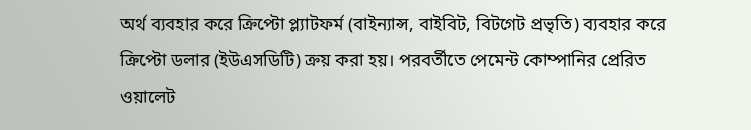অর্থ ব্যবহার করে ক্রিপ্টো প্ল্যাটফর্ম (বাইন্যান্স, বাইবিট, বিটগেট প্রভৃতি) ব্যবহার করে ক্রিপ্টো ডলার (ইউএসডিটি) ক্রয় করা হয়। পরবর্তীতে পেমেন্ট কোম্পানির প্রেরিত ওয়ালেট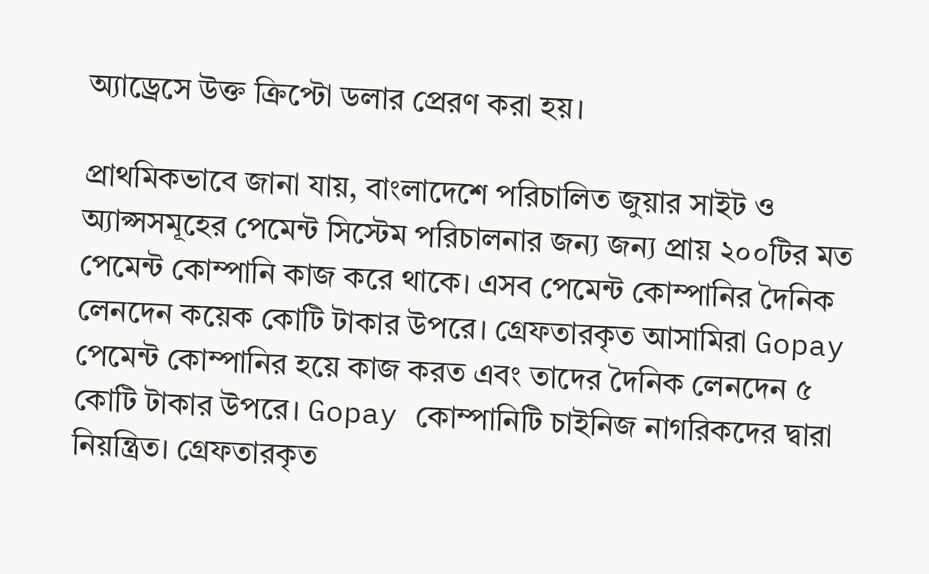অ্যাড্রেসে উক্ত ক্রিপ্টো ডলার প্রেরণ করা হয়।

প্রাথমিকভাবে জানা যায়, বাংলাদেশে পরিচালিত জুয়ার সাইট ও অ্যাপ্সসমূহের পেমেন্ট সিস্টেম পরিচালনার জন্য জন্য প্রায় ২০০টির মত পেমেন্ট কোম্পানি কাজ করে থাকে। এসব পেমেন্ট কোম্পানির দৈনিক লেনদেন কয়েক কোটি টাকার উপরে। গ্রেফতারকৃত আসামিরা Gopay পেমেন্ট কোম্পানির হয়ে কাজ করত এবং তাদের দৈনিক লেনদেন ৫ কোটি টাকার উপরে। Gopay কোম্পানিটি চাইনিজ নাগরিকদের দ্বারা নিয়ন্ত্রিত। গ্রেফতারকৃত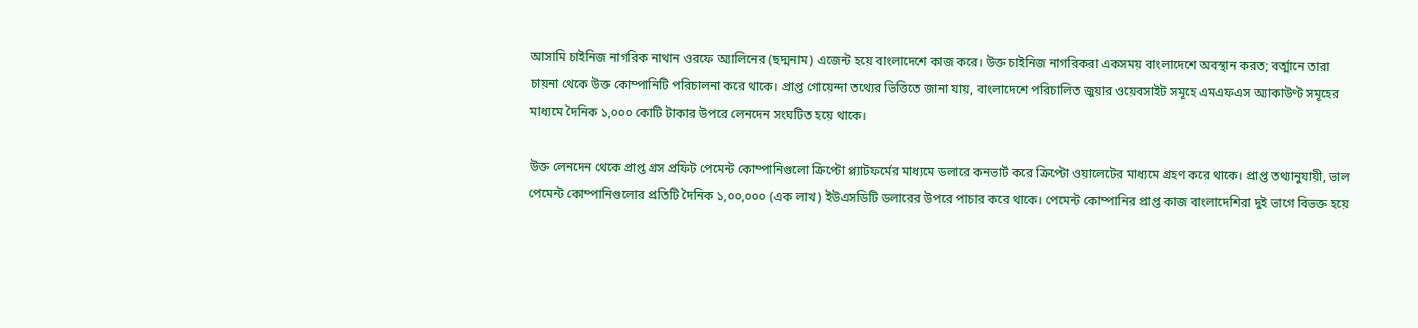আসামি চাইনিজ নাগরিক নাথান ওরফে অ্যালিনের (ছদ্মনাম) এজেন্ট হয়ে বাংলাদেশে কাজ করে। উক্ত চাইনিজ নাগরিকরা একসময় বাংলাদেশে অবস্থান করত; বর্ত্মানে তারা চায়না থেকে উক্ত কোম্পানিটি পরিচালনা করে থাকে। প্রাপ্ত গোয়েন্দা তথ্যের ভিত্তিতে জানা যায়, বাংলাদেশে পরিচালিত জুয়ার ওয়েবসাইট সমূহে এমএফএস অ্যাকাউণ্ট সমূহের মাধ্যমে দৈনিক ১,০০০ কোটি টাকার উপরে লেনদেন সংঘটিত হয়ে থাকে।

উক্ত লেনদেন থেকে প্রাপ্ত গ্রস প্রফিট পেমেন্ট কোম্পানিগুলো ক্রিপ্টো প্ল্যাটফর্মের মাধ্যমে ডলারে কনভার্ট করে ক্রিপ্টো ওয়ালেটের মাধ্যমে গ্রহণ করে থাকে। প্রাপ্ত তথ্যানুযায়ী, ভাল পেমেন্ট কোম্পানিগুলোর প্রতিটি দৈনিক ১,০০,০০০ (এক লাখ) ইউএসডিটি ডলারের উপরে পাচার করে থাকে। পেমেন্ট কোম্পানির প্রাপ্ত কাজ বাংলাদেশিরা দুই ভাগে বিভক্ত হয়ে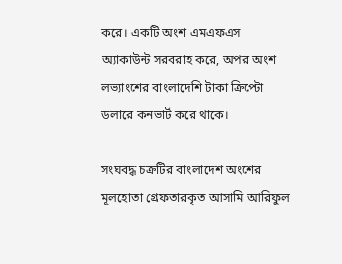করে। একটি অংশ এমএফএস অ্যাকাউন্ট সরবরাহ করে, অপর অংশ লভ্যাংশের বাংলাদেশি টাকা ক্রিপ্টো ডলারে কনভার্ট করে থাকে।

সংঘবদ্ধ চক্রটির বাংলাদেশ অংশের মূলহোতা গ্রেফতারকৃত আসামি আরিফুল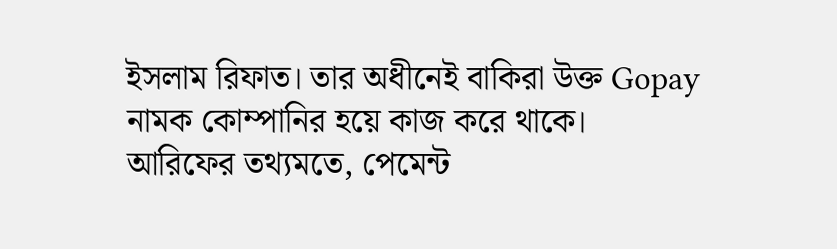ইসলাম রিফাত। তার অধীনেই বাকিরা উক্ত Gopay নামক কোম্পানির হয়ে কাজ করে থাকে। আরিফের তথ্যমতে, পেমেন্ট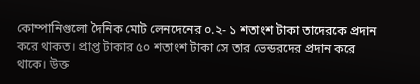কোম্পানিগুলো দৈনিক মোট লেনদেনের ০.২- ১ শতাংশ টাকা তাদেরকে প্রদান করে থাকত। প্রাপ্ত টাকার ৫০ শতাংশ টাকা সে তার ভেন্ডরদের প্রদান করে থাকে। উক্ত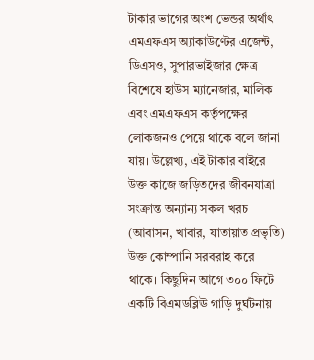টাকার ভাগের অংশ ভেন্ডর অর্থাৎ এমএফএস অ্যাকাউণ্টের এজেন্ট, ডিএসও, সুপারভাইজার ক্ষেত্র বিশেষে হাউস ম্যানেজার, মালিক এবং এমএফএস কর্তৃপক্ষের লোকজনও পেয়ে থাকে বলে জানা যায়। উল্লেখ্য, এই টাকার বাইরে উক্ত কাজে জড়িতদের জীবনযাত্রা সংক্রান্ত অন্যান্য সকল খরচ (আবাসন, খাবার, যাতায়াত প্রভৃতি) উক্ত কোম্পানি সরবরাহ করে থাকে। কিছুদিন আগে ৩০০ ফিটে একটি বিএমডব্লিঊ গাড়ি দুর্ঘটনায়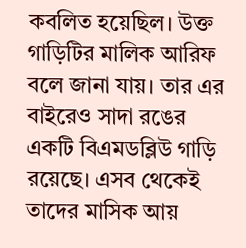কবলিত হয়েছিল। উক্ত গাড়িটির মালিক আরিফ বলে জানা যায়। তার এর বাইরেও সাদা রঙের একটি বিএমডব্লিউ গাড়ি রয়েছে। এসব থেকেই তাদের মাসিক আয়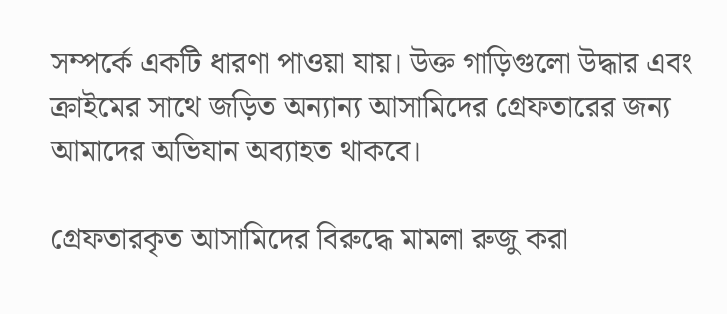সম্পর্কে একটি ধারণা পাওয়া যায়। উক্ত গাড়িগুলো উদ্ধার এবং ক্রাইমের সাথে জড়িত অন্যান্য আসামিদের গ্রেফতারের জন্য আমাদের অভিযান অব্যাহত থাকবে।

গ্রেফতারকৃত আসামিদের বিরুদ্ধে মামলা রুজু করা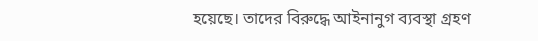হয়েছে। তাদের বিরুদ্ধে আইনানুগ ব্যবস্থা গ্রহণ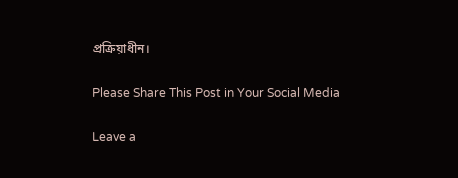প্রক্রিয়াধীন।

Please Share This Post in Your Social Media

Leave a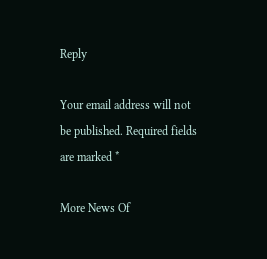Reply

Your email address will not be published. Required fields are marked *

More News Of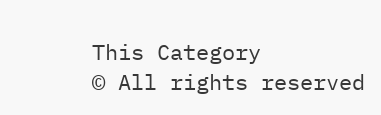This Category
© All rights reserved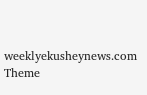weeklyekusheynews.com
Theme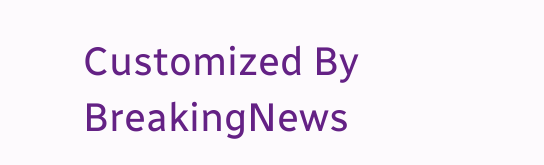Customized By BreakingNews